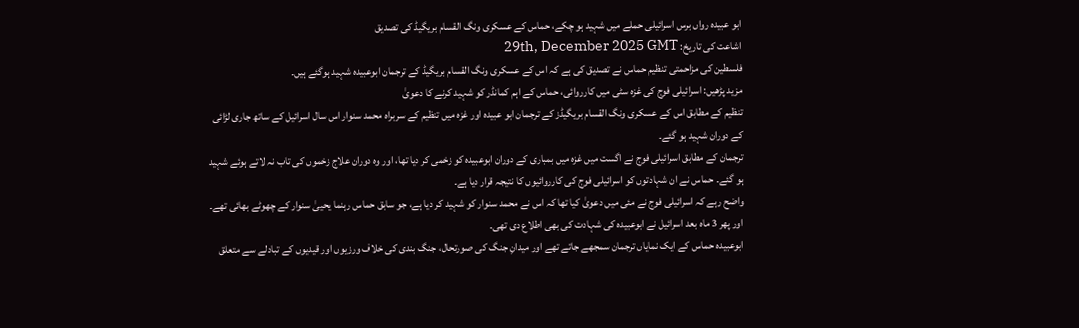ابو عبیدہ رواں برس اسرائیلی حملے میں شہید ہو چکے، حماس کے عسکری ونگ القسام بریگیڈ کی تصدیق
اشاعت کی تاریخ: 29th, December 2025 GMT
فلسطین کی مزاحمتی تنظیم حماس نے تصدیق کی ہے کہ اس کے عسکری ونگ القسام بریگیڈ کے ترجمان ابوعبیدہ شہید ہوگئے ہیں۔
مزید پڑھیں: اسرائیلی فوج کی غزہ سٹی میں کارروائی، حماس کے اہم کمانڈر کو شہید کرنے کا دعویٰ
تنظیم کے مطابق اس کے عسکری ونگ القسام بریگیڈز کے ترجمان ابو عبیدہ اور غزہ میں تنظیم کے سربراہ محمد سنوار اس سال اسرائیل کے ساتھ جاری لڑائی کے دوران شہید ہو گئے۔
ترجمان کے مطابق اسرائیلی فوج نے اگست میں غزہ میں بمباری کے دوران ابوعبیدہ کو زخمی کر دیا تھا، اور وہ دوران علاج زخموں کی تاب نہ لاتے ہوئے شہید ہو گئے۔ حماس نے ان شہادتوں کو اسرائیلی فوج کی کارروائیوں کا نتیجہ قرار دیا ہے۔
واضح رہے کہ اسرائیلی فوج نے مئی میں دعویٰ کیا تھا کہ اس نے محمد سنوار کو شہید کر دیا ہے، جو سابق حماس رہنما یحییٰ سنوار کے چھوٹے بھائی تھے۔ اور پھر 3 ماہ بعد اسرائیل نے ابوعبیدہ کی شہادت کی بھی اطلاع دی تھی۔
ابوعبیدہ حماس کے ایک نمایاں ترجمان سمجھے جاتے تھے اور میدانِ جنگ کی صورتحال، جنگ بندی کی خلاف ورزیوں اور قیدیوں کے تبادلے سے متعلق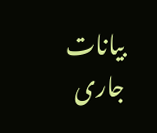بیانات جاری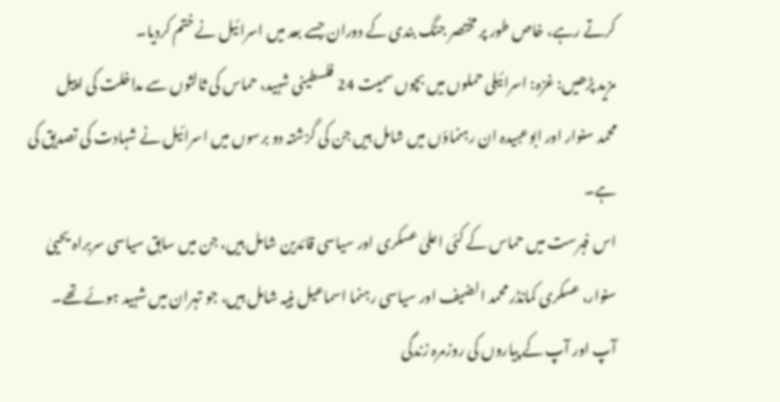کرتے رہے، خاص طور پر مختصر جنگ بندی کے دوران جسے بعد میں اسرائیل نے ختم کردیا۔
مزید پڑھیں: غزہ: اسرائیلی حملوں میں بچوں سمیت 24 فلسطینی شہید، حماس کی ثالثوں سے مداخلت کی اپیل
محمد سنوار اور ابوعبیدہ ان رہنماؤں میں شامل ہیں جن کی گزشتہ دو برسوں میں اسرائیل نے شہادت کی تصدیق کی ہے۔
اس فہرست میں حماس کے کئی اعلیٰ عسکری اور سیاسی قائدین شامل ہیں، جن میں سابق سیاسی سربراہ یحییٰ سنوار، عسکری کمانڈر محمد الضیف اور سیاسی رہنما اسماعیل ہنیہ شامل ہیں، جو تہران میں شہید ہوئے تھے۔
آپ اور آپ کے پیاروں کی روزمرہ زندگی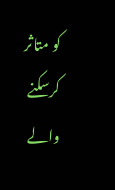کو متاثر کرسکنے والے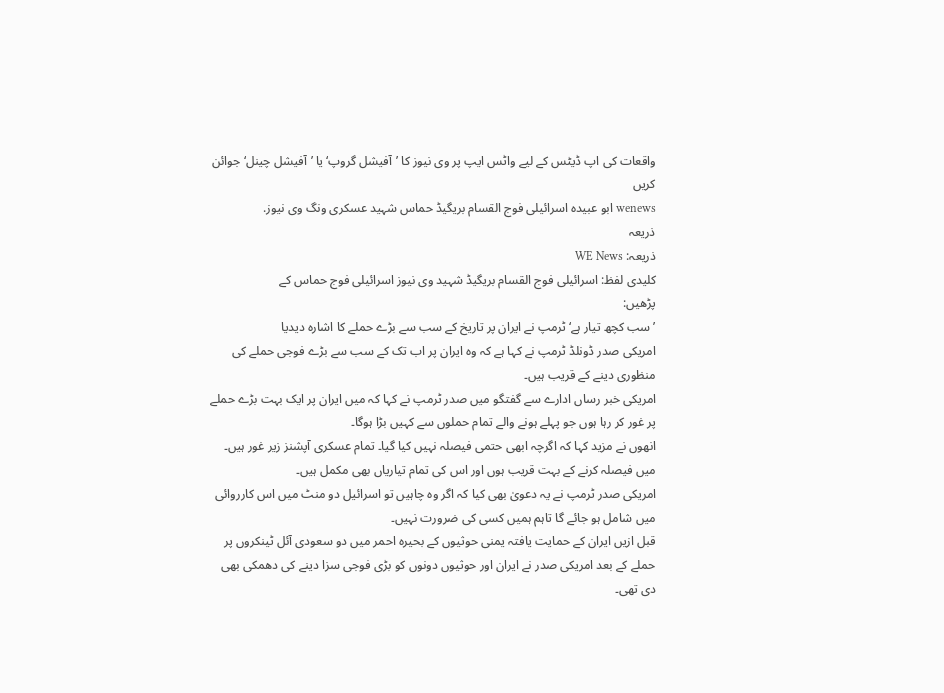واقعات کی اپ ڈیٹس کے لیے واٹس ایپ پر وی نیوز کا ’آفیشل گروپ‘ یا ’آفیشل چینل‘ جوائن کریں
wenews ابو عبیدہ اسرائیلی فوج القسام بریگیڈ حماس شہید عسکری ونگ وی نیوز.
ذریعہ
ذریعہ: WE News
کلیدی لفظ: اسرائیلی فوج القسام بریگیڈ شہید وی نیوز اسرائیلی فوج حماس کے
پڑھیں:
’سب کچھ تیار ہے‘ ٹرمپ نے ایران پر تاریخ کے سب سے بڑے حملے کا اشارہ دیدیا
امریکی صدر ڈونلڈ ٹرمپ نے کہا ہے کہ وہ ایران پر اب تک کے سب سے بڑے فوجی حملے کی منظوری دینے کے قریب ہیں۔
امریکی خبر رساں ادارے سے گفتگو میں صدر ٹرمپ نے کہا کہ میں ایران پر ایک بہت بڑے حملے پر غور کر رہا ہوں جو پہلے ہونے والے تمام حملوں سے کہیں بڑا ہوگا۔
انھوں نے مزید کہا کہ اگرچہ ابھی حتمی فیصلہ نہیں کیا گیا۔ تمام عسکری آپشنز زیر غور ہیں۔ میں فیصلہ کرنے کے بہت قریب ہوں اور اس کی تمام تیاریاں بھی مکمل ہیں۔
امریکی صدر ٹرمپ نے یہ دعویٰ بھی کیا کہ اگر وہ چاہیں تو اسرائیل دو منٹ میں اس کارروائی میں شامل ہو جائے گا تاہم ہمیں کسی کی ضرورت نہیں۔
قبل ازیں ایران کے حمایت یافتہ یمنی حوثیوں کے بحیرہ احمر میں دو سعودی آئل ٹینکروں پر حملے کے بعد امریکی صدر نے ایران اور حوثیوں دونوں کو بڑی فوجی سزا دینے کی دھمکی بھی دی تھی۔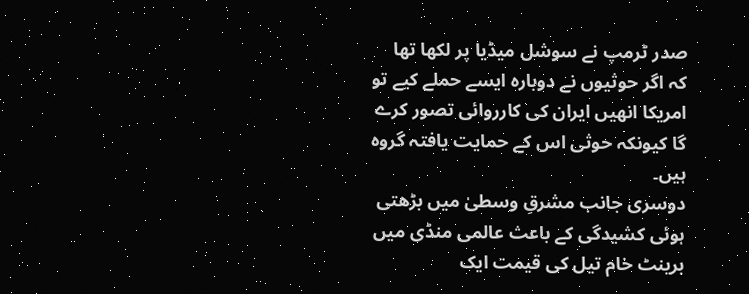صدر ٹرمپ نے سوشل میڈیا پر لکھا تھا کہ اگر حوثیوں نے دوبارہ ایسے حملے کیے تو امریکا انھیں ایران کی کارروائی تصور کرے گا کیونکہ حوثی اس کے حمایت یافتہ گروہ ہیں۔
دوسری جانب مشرقِ وسطیٰ میں بڑھتی ہوئی کشیدگی کے باعث عالمی منڈی میں برینٹ خام تیل کی قیمت ایک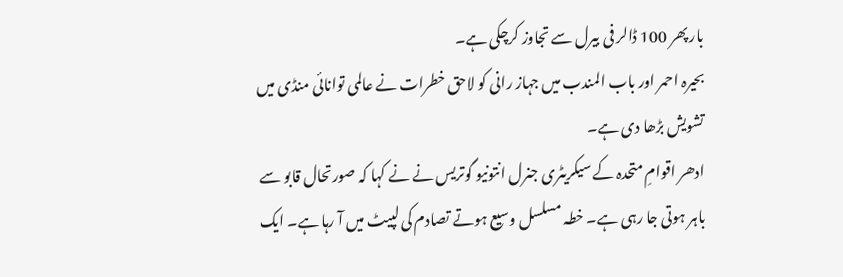بار پھر 100 ڈالر فی بیرل سے تجاوز کرچکی ہے۔
بحیرہ احمر اور باب المندب میں جہاز رانی کو لاحق خطرات نے عالمی توانائی منڈی میں تشویش بڑھا دی ہے۔
ادھر اقوامِ متحدہ کے سیکریٹری جنرل انتونیو گوتریس نے نے کہا کہ صورتحال قابو سے باہر ہوتی جا رہی ہے۔ خطہ مسلسل وسیع ہوتے تصادم کی لپیٹ میں آ رہا ہے۔ ایک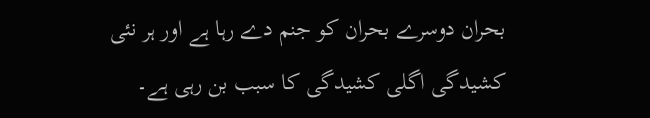بحران دوسرے بحران کو جنم دے رہا ہے اور ہر نئی کشیدگی اگلی کشیدگی کا سبب بن رہی ہے۔